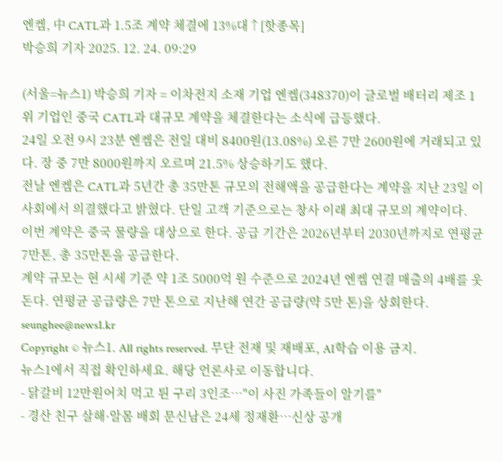엔켐, 中 CATL과 1.5조 계약 체결에 13%대↑[핫종목]
박승희 기자 2025. 12. 24. 09:29

(서울=뉴스1) 박승희 기자 = 이차전지 소재 기업 엔켐(348370)이 글로벌 배터리 제조 1위 기업인 중국 CATL과 대규모 계약을 체결한다는 소식에 급등했다.
24일 오전 9시 23분 엔켐은 전일 대비 8400원(13.08%) 오른 7만 2600원에 거래되고 있다. 장 중 7만 8000원까지 오르며 21.5% 상승하기도 했다.
전날 엔켐은 CATL과 5년간 총 35만톤 규모의 전해액을 공급한다는 계약을 지난 23일 이사회에서 의결했다고 밝혔다. 단일 고객 기준으로는 창사 이래 최대 규모의 계약이다.
이번 계약은 중국 물량을 대상으로 한다. 공급 기간은 2026년부터 2030년까지로 연평균 7만톤, 총 35만톤을 공급한다.
계약 규모는 현 시세 기준 약 1조 5000억 원 수준으로 2024년 엔켐 연결 매출의 4배를 웃돈다. 연평균 공급량은 7만 톤으로 지난해 연간 공급량(약 5만 톤)을 상회한다.
seunghee@news1.kr
Copyright © 뉴스1. All rights reserved. 무단 전재 및 재배포, AI학습 이용 금지.
뉴스1에서 직접 확인하세요. 해당 언론사로 이동합니다.
- 닭갈비 12만원어치 먹고 튄 구리 3인조…"이 사진 가족들이 알기를"
- 경산 친구 살해·알몸 배회 문신남은 24세 정재환…신상 공개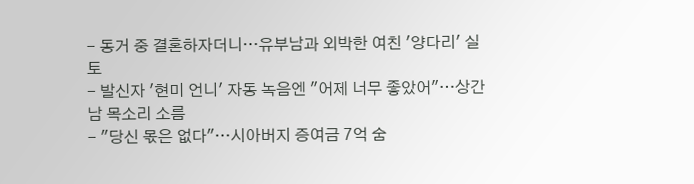- 동거 중 결혼하자더니…유부남과 외박한 여친 '양다리' 실토
- 발신자 '현미 언니' 자동 녹음엔 "어제 너무 좋았어"…상간남 목소리 소름
- "당신 몫은 없다"…시아버지 증여금 7억 숨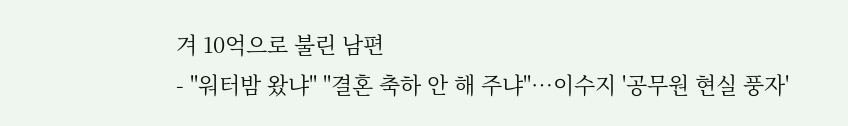겨 10억으로 불린 남편
- "워터밤 왔냐" "결혼 축하 안 해 주냐"…이수지 '공무원 현실 풍자'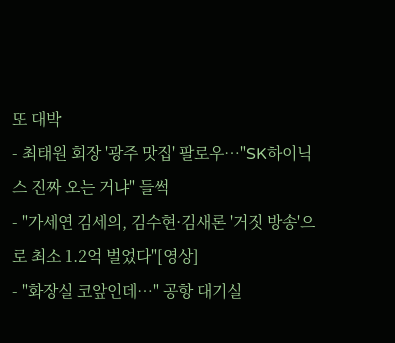또 대박
- 최태원 회장 '광주 맛집' 팔로우…"SK하이닉스 진짜 오는 거냐" 들썩
- "가세연 김세의, 김수현·김새론 '거짓 방송'으로 최소 1.2억 벌었다"[영상]
- "화장실 코앞인데…" 공항 대기실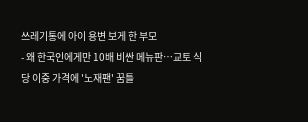쓰레기통에 아이 용변 보게 한 부모
- 왜 한국인에게만 10배 비싼 메뉴판…교토 식당 이중 가격에 '노재팬' 꿈틀